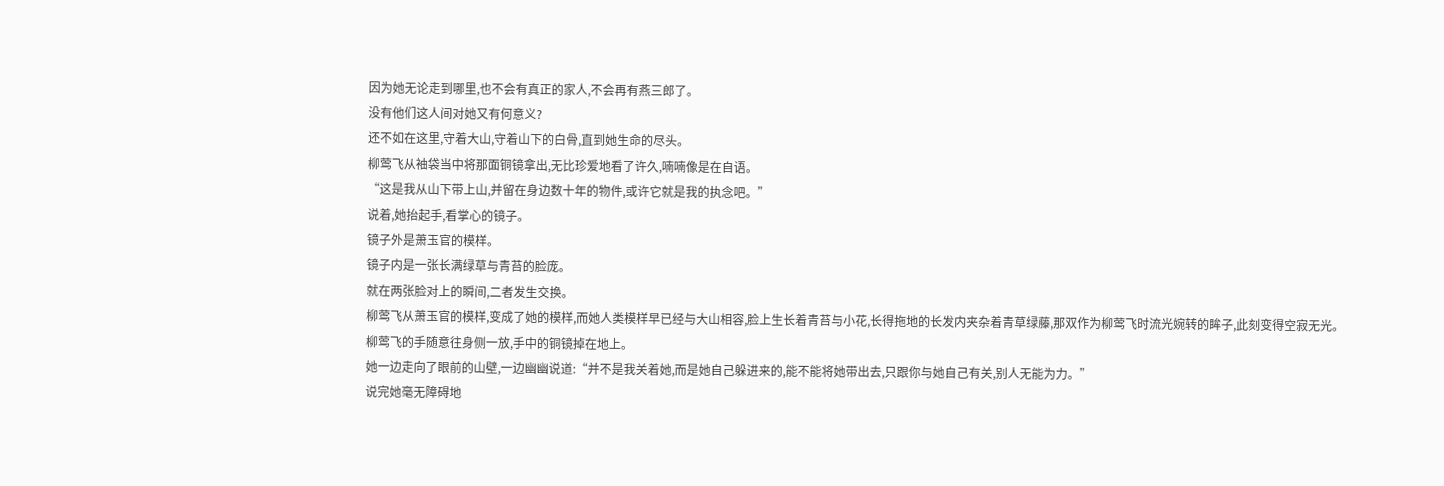因为她无论走到哪里,也不会有真正的家人,不会再有燕三郎了。
没有他们这人间对她又有何意义?
还不如在这里,守着大山,守着山下的白骨,直到她生命的尽头。
柳莺飞从袖袋当中将那面铜镜拿出,无比珍爱地看了许久,喃喃像是在自语。
“这是我从山下带上山,并留在身边数十年的物件,或许它就是我的执念吧。”
说着,她抬起手,看掌心的镜子。
镜子外是萧玉官的模样。
镜子内是一张长满绿草与青苔的脸庞。
就在两张脸对上的瞬间,二者发生交换。
柳莺飞从萧玉官的模样,变成了她的模样,而她人类模样早已经与大山相容,脸上生长着青苔与小花,长得拖地的长发内夹杂着青草绿藤,那双作为柳莺飞时流光婉转的眸子,此刻变得空寂无光。
柳莺飞的手随意往身侧一放,手中的铜镜掉在地上。
她一边走向了眼前的山壁,一边幽幽说道:“并不是我关着她,而是她自己躲进来的,能不能将她带出去,只跟你与她自己有关,别人无能为力。”
说完她毫无障碍地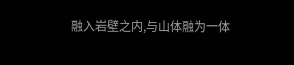融入岩壁之内,与山体融为一体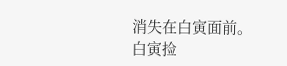消失在白寅面前。
白寅捡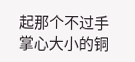起那个不过手掌心大小的铜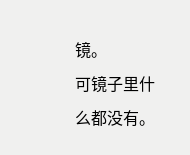镜。
可镜子里什么都没有。